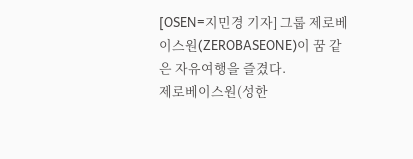[OSEN=지민경 기자] 그룹 제로베이스원(ZEROBASEONE)이 꿈 같은 자유여행을 즐겼다.
제로베이스원(성한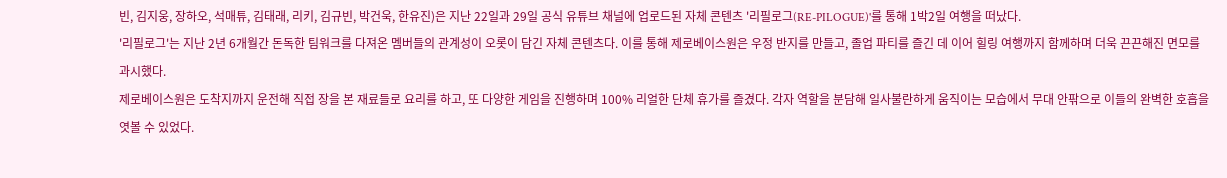빈, 김지웅, 장하오, 석매튜, 김태래, 리키, 김규빈, 박건욱, 한유진)은 지난 22일과 29일 공식 유튜브 채널에 업로드된 자체 콘텐츠 '리필로그(RE-PILOGUE)'를 통해 1박2일 여행을 떠났다.
'리필로그'는 지난 2년 6개월간 돈독한 팀워크를 다져온 멤버들의 관계성이 오롯이 담긴 자체 콘텐츠다. 이를 통해 제로베이스원은 우정 반지를 만들고, 졸업 파티를 즐긴 데 이어 힐링 여행까지 함께하며 더욱 끈끈해진 면모를 과시했다.
제로베이스원은 도착지까지 운전해 직접 장을 본 재료들로 요리를 하고, 또 다양한 게임을 진행하며 100% 리얼한 단체 휴가를 즐겼다. 각자 역할을 분담해 일사불란하게 움직이는 모습에서 무대 안팎으로 이들의 완벽한 호흡을 엿볼 수 있었다.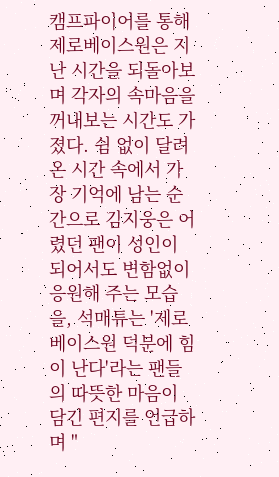캠프파이어를 통해 제로베이스원은 지난 시간을 되돌아보며 각자의 속마음을 꺼내보는 시간도 가졌다. 쉼 없이 달려온 시간 속에서 가장 기억에 남는 순간으로 김지웅은 어렸던 팬이 성인이 되어서도 변함없이 응원해 주는 모습을, 석매튜는 '제로베이스원 덕분에 힘이 난다'라는 팬들의 따뜻한 마음이 담긴 편지를 언급하며 "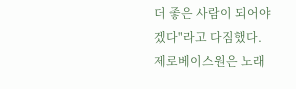더 좋은 사람이 되어야겠다"라고 다짐했다.
제로베이스원은 노래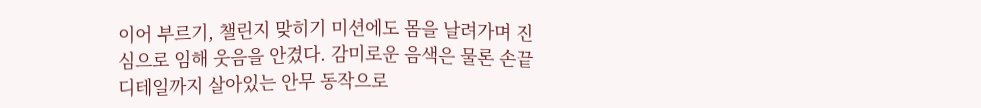이어 부르기, 챌린지 맞히기 미션에도 몸을 날려가며 진심으로 임해 웃음을 안겼다. 감미로운 음색은 물론 손끝 디테일까지 살아있는 안무 동작으로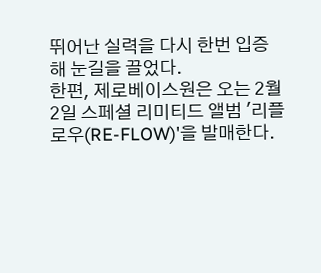뛰어난 실력을 다시 한번 입증해 눈길을 끌었다.
한편, 제로베이스원은 오는 2월 2일 스페셜 리미티드 앨범 '리플로우(RE-FLOW)'을 발매한다.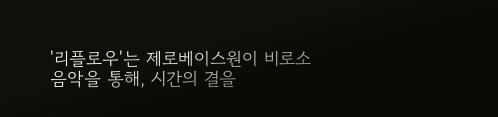'리플로우'는 제로베이스원이 비로소 음악을 통해, 시간의 결을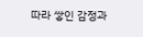따라 쌓인 감정과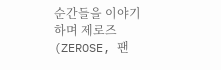순간들을 이야기하며 제로즈(ZEROSE, 팬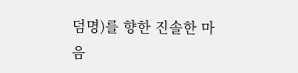덤명)를 향한 진솔한 마음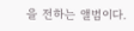을 전하는 앨범이다.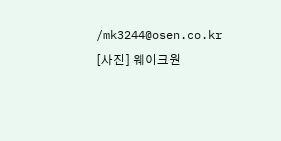/mk3244@osen.co.kr
[사진] 웨이크원